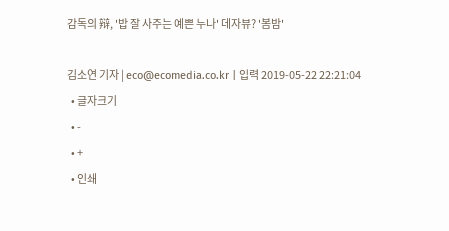감독의 辩, '밥 잘 사주는 예쁜 누나' 데자뷰? '봄밤'

김소연 기자 | eco@ecomedia.co.kr | 입력 2019-05-22 22:21:04
  • 글자크기
  • -
  • +
  • 인쇄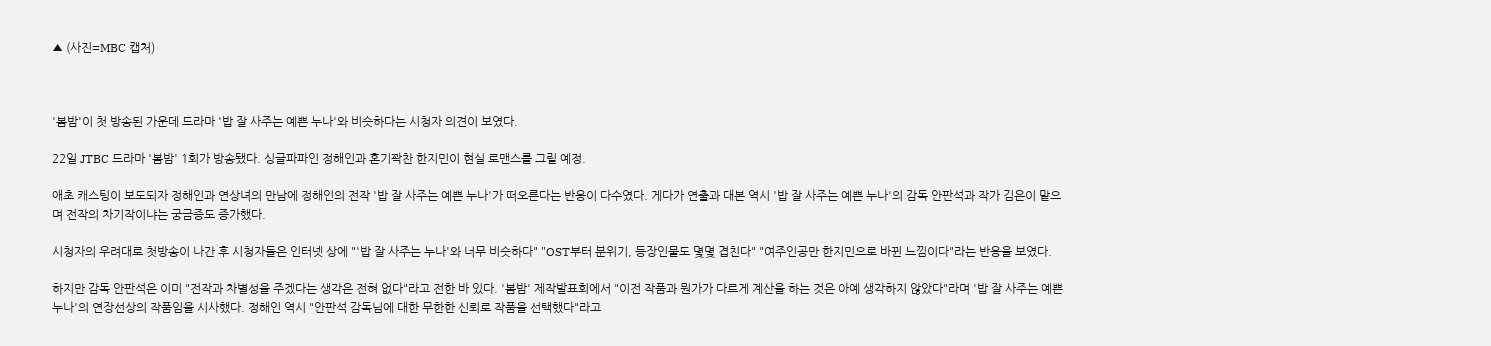▲ (사진=MBC 캡처)



'봄밤'이 첫 방송된 가운데 드라마 '밥 잘 사주는 예쁜 누나'와 비슷하다는 시청자 의견이 보였다.

22일 JTBC 드라마 '봄밤' 1회가 방송됐다. 싱글파파인 정해인과 혼기꽉찬 한지민이 현실 로맨스를 그릴 예정.

애초 캐스팅이 보도되자 정해인과 연상녀의 만남에 정해인의 전작 '밥 잘 사주는 예쁜 누나'가 떠오른다는 반응이 다수였다. 게다가 연출과 대본 역시 '밥 잘 사주는 예쁜 누나'의 감독 안판석과 작가 김은이 맡으며 전작의 차기작이냐는 궁금증도 증가했다.

시청자의 우려대로 첫방송이 나간 후 시청자들은 인터넷 상에 "'밥 잘 사주는 누나'와 너무 비슷하다" "OST부터 분위기, 등장인물도 몇몇 겹친다" "여주인공만 한지민으로 바뀐 느낌이다"라는 반응을 보였다.

하지만 감독 안판석은 이미 "전작과 차별성을 주겠다는 생각은 전혀 없다"라고 전한 바 있다. '봄밤' 제작발표회에서 "이전 작품과 뭔가가 다르게 계산을 하는 것은 아예 생각하지 않았다"라며 '밥 잘 사주는 예쁜 누나'의 연장선상의 작품임을 시사했다. 정해인 역시 "안판석 감독님에 대한 무한한 신뢰로 작품을 선택했다"라고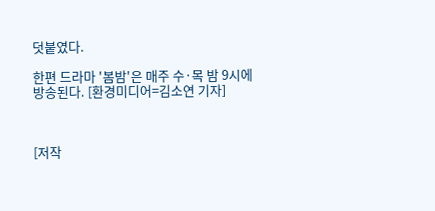덧붙였다.

한편 드라마 '봄밤'은 매주 수·목 밤 9시에 방송된다. [환경미디어=김소연 기자]



[저작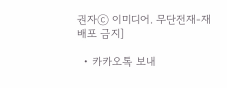권자ⓒ 이미디어. 무단전재-재배포 금지]

  • 카카오톡 보내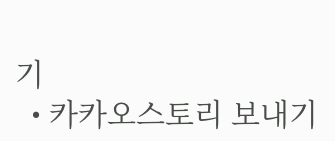기
  • 카카오스토리 보내기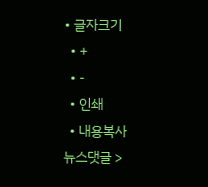• 글자크기
  • +
  • -
  • 인쇄
  • 내용복사
뉴스댓글 >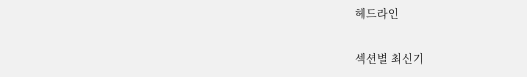헤드라인

섹션별 최신기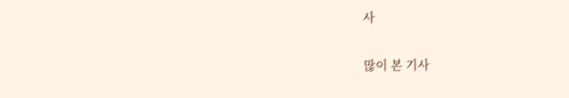사

많이 본 기사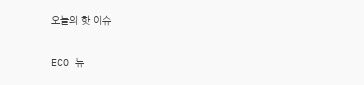오늘의 핫 이슈

ECO 뉴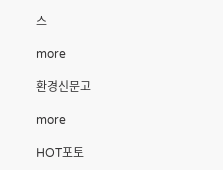스

more

환경신문고

more

HOT포토